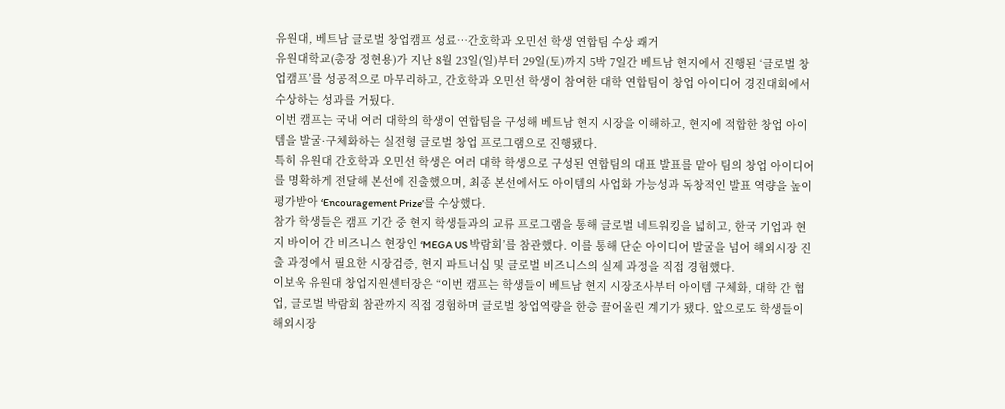유원대, 베트남 글로벌 창업캠프 성료…간호학과 오민선 학생 연합팀 수상 쾌거
유원대학교(총장 정현용)가 지난 8월 23일(일)부터 29일(토)까지 5박 7일간 베트남 현지에서 진행된 ‘글로벌 창업캠프’를 성공적으로 마무리하고, 간호학과 오민선 학생이 참여한 대학 연합팀이 창업 아이디어 경진대회에서 수상하는 성과를 거뒀다.
이번 캠프는 국내 여러 대학의 학생이 연합팀을 구성해 베트남 현지 시장을 이해하고, 현지에 적합한 창업 아이템을 발굴·구체화하는 실전형 글로벌 창업 프로그램으로 진행됐다.
특히 유원대 간호학과 오민선 학생은 여러 대학 학생으로 구성된 연합팀의 대표 발표를 맡아 팀의 창업 아이디어를 명확하게 전달해 본선에 진출했으며, 최종 본선에서도 아이템의 사업화 가능성과 독창적인 발표 역량을 높이 평가받아 ‘Encouragement Prize’를 수상했다.
참가 학생들은 캠프 기간 중 현지 학생들과의 교류 프로그램을 통해 글로벌 네트워킹을 넓히고, 한국 기업과 현지 바이어 간 비즈니스 현장인 ‘MEGA US 박람회’를 참관했다. 이를 통해 단순 아이디어 발굴을 넘어 해외시장 진출 과정에서 필요한 시장검증, 현지 파트너십 및 글로벌 비즈니스의 실제 과정을 직접 경험했다.
이보욱 유원대 창업지원센터장은 “이번 캠프는 학생들이 베트남 현지 시장조사부터 아이템 구체화, 대학 간 협업, 글로벌 박람회 참관까지 직접 경험하며 글로벌 창업역량을 한층 끌어올린 계기가 됐다. 앞으로도 학생들이 해외시장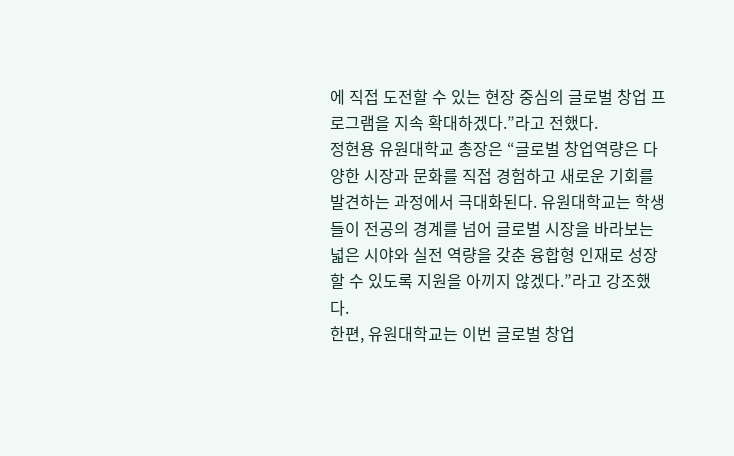에 직접 도전할 수 있는 현장 중심의 글로벌 창업 프로그램을 지속 확대하겠다.”라고 전했다.
정현용 유원대학교 총장은 “글로벌 창업역량은 다양한 시장과 문화를 직접 경험하고 새로운 기회를 발견하는 과정에서 극대화된다. 유원대학교는 학생들이 전공의 경계를 넘어 글로벌 시장을 바라보는 넓은 시야와 실전 역량을 갖춘 융합형 인재로 성장할 수 있도록 지원을 아끼지 않겠다.”라고 강조했다.
한편, 유원대학교는 이번 글로벌 창업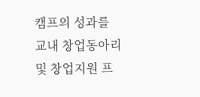캠프의 성과를 교내 창업동아리 및 창업지원 프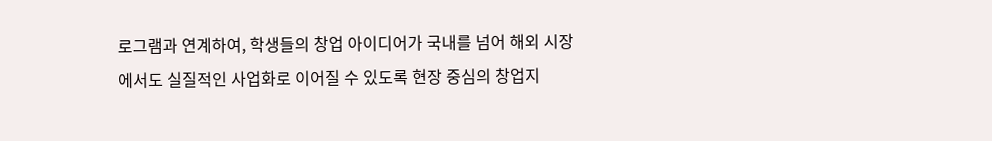로그램과 연계하여, 학생들의 창업 아이디어가 국내를 넘어 해외 시장에서도 실질적인 사업화로 이어질 수 있도록 현장 중심의 창업지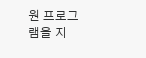원 프로그램을 지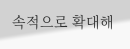속적으로 확대해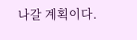나갈 계획이다.